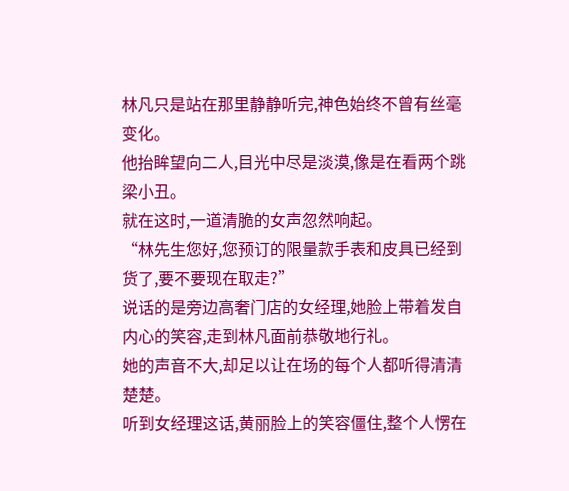林凡只是站在那里静静听完,神色始终不曾有丝毫变化。
他抬眸望向二人,目光中尽是淡漠,像是在看两个跳梁小丑。
就在这时,一道清脆的女声忽然响起。
“林先生您好,您预订的限量款手表和皮具已经到货了,要不要现在取走?”
说话的是旁边高奢门店的女经理,她脸上带着发自内心的笑容,走到林凡面前恭敬地行礼。
她的声音不大,却足以让在场的每个人都听得清清楚楚。
听到女经理这话,黄丽脸上的笑容僵住,整个人愣在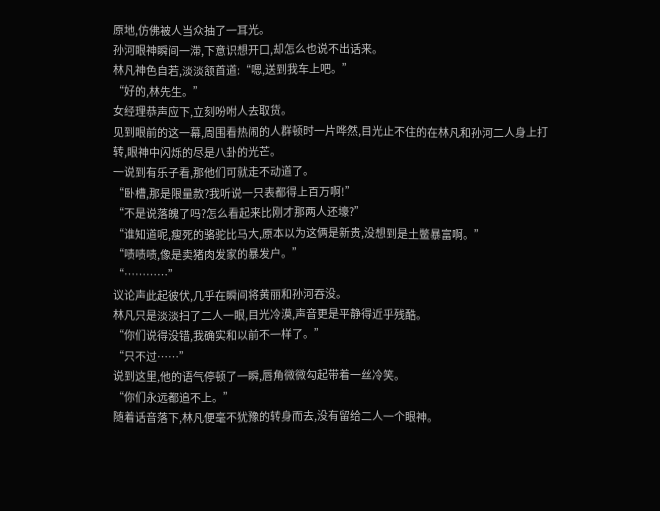原地,仿佛被人当众抽了一耳光。
孙河眼神瞬间一滞,下意识想开口,却怎么也说不出话来。
林凡神色自若,淡淡颔首道:“嗯,送到我车上吧。”
“好的,林先生。”
女经理恭声应下,立刻吩咐人去取货。
见到眼前的这一幕,周围看热闹的人群顿时一片哗然,目光止不住的在林凡和孙河二人身上打转,眼神中闪烁的尽是八卦的光芒。
一说到有乐子看,那他们可就走不动道了。
“卧槽,那是限量款?我听说一只表都得上百万啊!”
“不是说落魄了吗?怎么看起来比刚才那两人还壕?”
“谁知道呢,瘦死的骆驼比马大,原本以为这俩是新贵,没想到是土鳖暴富啊。”
“啧啧啧,像是卖猪肉发家的暴发户。”
“…………”
议论声此起彼伏,几乎在瞬间将黄丽和孙河吞没。
林凡只是淡淡扫了二人一眼,目光冷漠,声音更是平静得近乎残酷。
“你们说得没错,我确实和以前不一样了。”
“只不过……”
说到这里,他的语气停顿了一瞬,唇角微微勾起带着一丝冷笑。
“你们永远都追不上。”
随着话音落下,林凡便毫不犹豫的转身而去,没有留给二人一个眼神。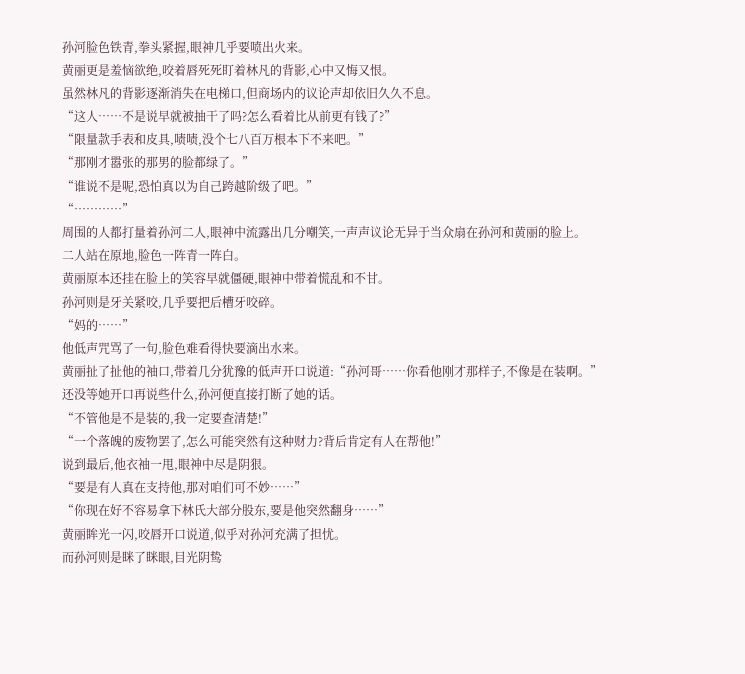孙河脸色铁青,拳头紧握,眼神几乎要喷出火来。
黄丽更是羞恼欲绝,咬着唇死死盯着林凡的背影,心中又悔又恨。
虽然林凡的背影逐渐消失在电梯口,但商场内的议论声却依旧久久不息。
“这人……不是说早就被抽干了吗?怎么看着比从前更有钱了?”
“限量款手表和皮具,啧啧,没个七八百万根本下不来吧。”
“那刚才嚣张的那男的脸都绿了。”
“谁说不是呢,恐怕真以为自己跨越阶级了吧。”
“…………”
周围的人都打量着孙河二人,眼神中流露出几分嘲笑,一声声议论无异于当众扇在孙河和黄丽的脸上。
二人站在原地,脸色一阵青一阵白。
黄丽原本还挂在脸上的笑容早就僵硬,眼神中带着慌乱和不甘。
孙河则是牙关紧咬,几乎要把后槽牙咬碎。
“妈的……”
他低声咒骂了一句,脸色难看得快要滴出水来。
黄丽扯了扯他的袖口,带着几分犹豫的低声开口说道:“孙河哥……你看他刚才那样子,不像是在装啊。”
还没等她开口再说些什么,孙河便直接打断了她的话。
“不管他是不是装的,我一定要查清楚!”
“一个落魄的废物罢了,怎么可能突然有这种财力?背后肯定有人在帮他!”
说到最后,他衣袖一甩,眼神中尽是阴狠。
“要是有人真在支持他,那对咱们可不妙……”
“你现在好不容易拿下林氏大部分股东,要是他突然翻身……”
黄丽眸光一闪,咬唇开口说道,似乎对孙河充满了担忧。
而孙河则是眯了眯眼,目光阴鸷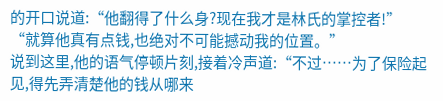的开口说道:“他翻得了什么身?现在我才是林氏的掌控者!”
“就算他真有点钱,也绝对不可能撼动我的位置。”
说到这里,他的语气停顿片刻,接着冷声道:“不过……为了保险起见,得先弄清楚他的钱从哪来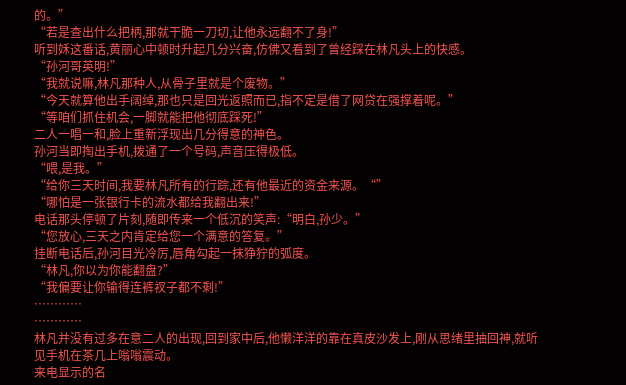的。”
“若是查出什么把柄,那就干脆一刀切,让他永远翻不了身!”
听到姀这番话,黄丽心中顿时升起几分兴奋,仿佛又看到了曾经踩在林凡头上的快感。
“孙河哥英明!”
“我就说嘛,林凡那种人,从骨子里就是个废物。”
“今天就算他出手阔绰,那也只是回光返照而已,指不定是借了网贷在强撑着呢。”
“等咱们抓住机会,一脚就能把他彻底踩死!”
二人一唱一和,脸上重新浮现出几分得意的神色。
孙河当即掏出手机,拨通了一个号码,声音压得极低。
“喂,是我。”
“给你三天时间,我要林凡所有的行踪,还有他最近的资金来源。“”
“哪怕是一张银行卡的流水都给我翻出来!”
电话那头停顿了片刻,随即传来一个低沉的笑声:“明白,孙少。”
“您放心,三天之内肯定给您一个满意的答复。”
挂断电话后,孙河目光冷厉,唇角勾起一抹狰狞的弧度。
“林凡,你以为你能翻盘?”
“我偏要让你输得连裤衩子都不剩!”
…………
…………
林凡并没有过多在意二人的出现,回到家中后,他懒洋洋的靠在真皮沙发上,刚从思绪里抽回神,就听见手机在茶几上嗡嗡震动。
来电显示的名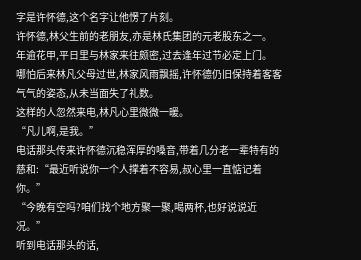字是许怀德,这个名字让他愣了片刻。
许怀德,林父生前的老朋友,亦是林氏集团的元老股东之一。
年逾花甲,平日里与林家来往颇密,过去逢年过节必定上门。
哪怕后来林凡父母过世,林家风雨飘摇,许怀德仍旧保持着客客气气的姿态,从未当面失了礼数。
这样的人忽然来电,林凡心里微微一暖。
“凡儿啊,是我。”
电话那头传来许怀德沉稳浑厚的嗓音,带着几分老一辈特有的慈和:“最近听说你一个人撑着不容易,叔心里一直惦记着你。”
“今晚有空吗?咱们找个地方聚一聚,喝两杯,也好说说近况。”
听到电话那头的话,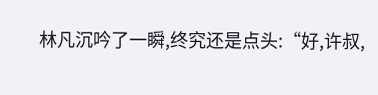林凡沉吟了一瞬,终究还是点头:“好,许叔,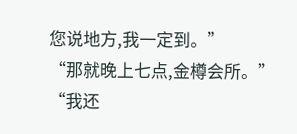您说地方,我一定到。”
“那就晚上七点,金樽会所。”
“我还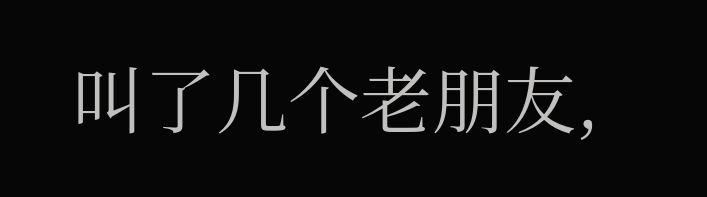叫了几个老朋友,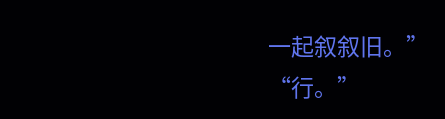一起叙叙旧。”
“行。”